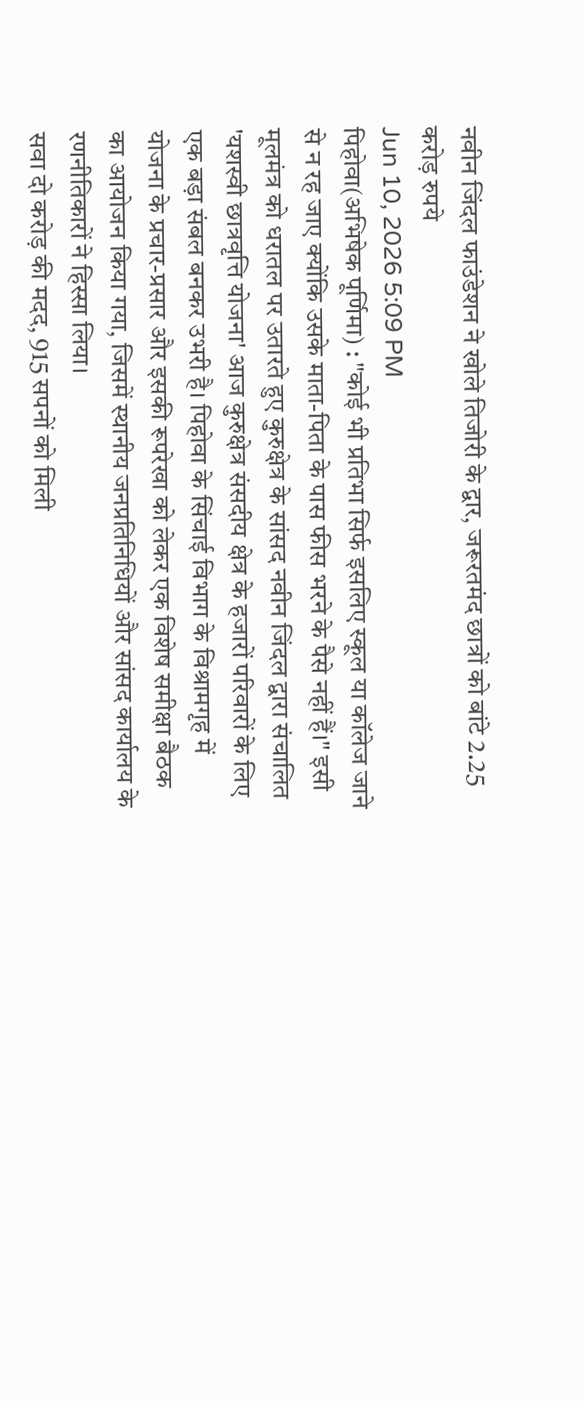नवीन जिंदल फाउंडेशन ने खोले तिजोरी के द्वार, जरूरतमंद छात्रों को बांटे 2.25 करोड़ रुपये
Jun 10, 2026 5:09 PM
पिहोवा(अभिषेक पूर्णिमा) : "कोई भी प्रतिभा सिर्फ इसलिए स्कूल या कॉलेज जाने से न रह जाए क्योंकि उसके माता-पिता के पास फीस भरने के पैसे नहीं हैं।" इसी मूलमंत्र को धरातल पर उतारते हुए कुरुक्षेत्र के सांसद नवीन जिंदल द्वारा संचालित 'यशस्वी छात्रवृत्ति योजना' आज कुरुक्षेत्र संसदीय क्षेत्र के हजारों परिवारों के लिए एक बड़ा संबल बनकर उभरी है। पिहोवा के सिंचाई विभाग के विश्रामगृह में योजना के प्रचार-प्रसार और इसकी रूपरेखा को लेकर एक विशेष समीक्षा बैठक का आयोजन किया गया, जिसमें स्थानीय जनप्रतिनिधियों और सांसद कार्यालय के रणनीतिकारों ने हिस्सा लिया।
सवा दो करोड़ की मदद, 915 सपनों को मिली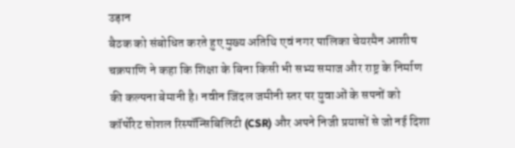उड़ान
बैठक को संबोधित करते हुए मुख्य अतिथि एवं नगर पालिका चेयरमैन आशीष चक्रपाणि ने कहा कि शिक्षा के बिना किसी भी सभ्य समाज और राष्ट्र के निर्माण की कल्पना बेमानी है। नवीन जिंदल जमीनी स्तर पर युवाओं के सपनों को कॉर्पोरेट सोशल रिस्पॉन्सिबिलिटी (CSR) और अपने निजी प्रयासों से जो नई दिशा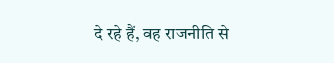दे रहे हैं, वह राजनीति से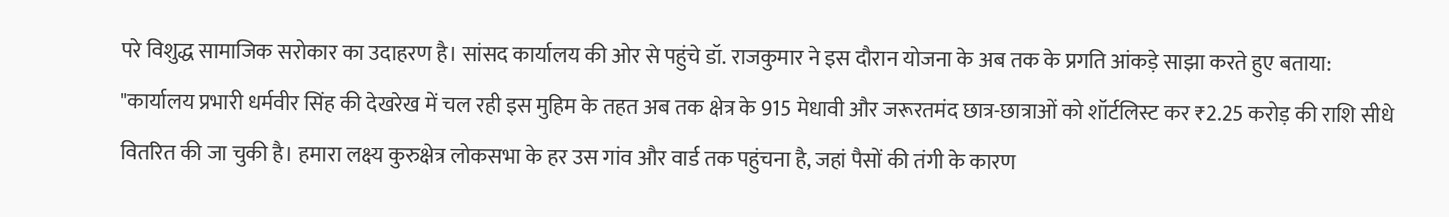परे विशुद्ध सामाजिक सरोकार का उदाहरण है। सांसद कार्यालय की ओर से पहुंचे डॉ. राजकुमार ने इस दौरान योजना के अब तक के प्रगति आंकड़े साझा करते हुए बताया:
"कार्यालय प्रभारी धर्मवीर सिंह की देखरेख में चल रही इस मुहिम के तहत अब तक क्षेत्र के 915 मेधावी और जरूरतमंद छात्र-छात्राओं को शॉर्टलिस्ट कर ₹2.25 करोड़ की राशि सीधे वितरित की जा चुकी है। हमारा लक्ष्य कुरुक्षेत्र लोकसभा के हर उस गांव और वार्ड तक पहुंचना है, जहां पैसों की तंगी के कारण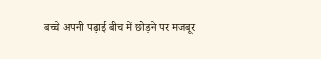बच्चे अपनी पढ़ाई बीच में छोड़ने पर मजबूर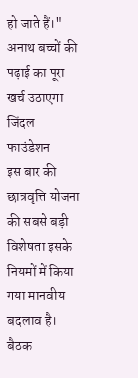हो जाते हैं।"
अनाथ बच्चों की पढ़ाई का पूरा खर्च उठाएगा जिंदल फाउंडेशन
इस बार की छात्रवृत्ति योजना की सबसे बड़ी विशेषता इसके नियमों में किया गया मानवीय बदलाव है। बैठक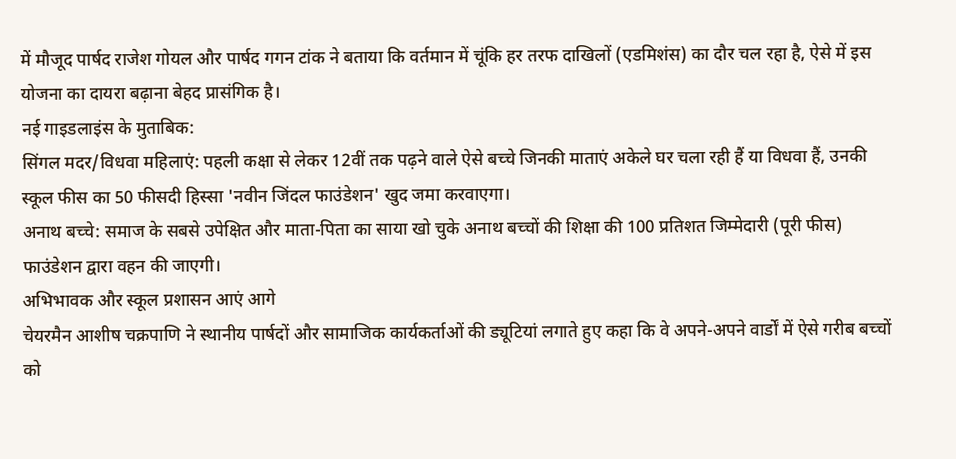में मौजूद पार्षद राजेश गोयल और पार्षद गगन टांक ने बताया कि वर्तमान में चूंकि हर तरफ दाखिलों (एडमिशंस) का दौर चल रहा है, ऐसे में इस योजना का दायरा बढ़ाना बेहद प्रासंगिक है।
नई गाइडलाइंस के मुताबिक:
सिंगल मदर/विधवा महिलाएं: पहली कक्षा से लेकर 12वीं तक पढ़ने वाले ऐसे बच्चे जिनकी माताएं अकेले घर चला रही हैं या विधवा हैं, उनकी स्कूल फीस का 50 फीसदी हिस्सा 'नवीन जिंदल फाउंडेशन' खुद जमा करवाएगा।
अनाथ बच्चे: समाज के सबसे उपेक्षित और माता-पिता का साया खो चुके अनाथ बच्चों की शिक्षा की 100 प्रतिशत जिम्मेदारी (पूरी फीस) फाउंडेशन द्वारा वहन की जाएगी।
अभिभावक और स्कूल प्रशासन आएं आगे
चेयरमैन आशीष चक्रपाणि ने स्थानीय पार्षदों और सामाजिक कार्यकर्ताओं की ड्यूटियां लगाते हुए कहा कि वे अपने-अपने वार्डों में ऐसे गरीब बच्चों को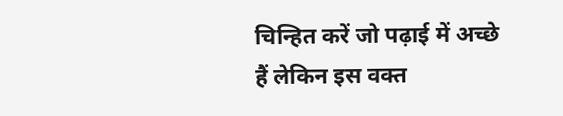चिन्हित करें जो पढ़ाई में अच्छे हैं लेकिन इस वक्त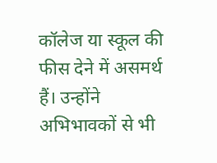कॉलेज या स्कूल की फीस देने में असमर्थ हैं। उन्होंने अभिभावकों से भी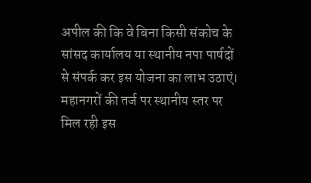अपील की कि वे बिना किसी संकोच के सांसद कार्यालय या स्थानीय नपा पार्षदों से संपर्क कर इस योजना का लाभ उठाएं।
महानगरों की तर्ज पर स्थानीय स्तर पर मिल रही इस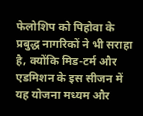फेलोशिप को पिहोवा के प्रबुद्ध नागरिकों ने भी सराहा है, क्योंकि मिड-टर्म और एडमिशन के इस सीजन में यह योजना मध्यम और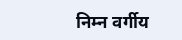निम्न वर्गीय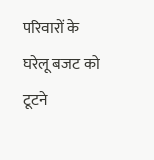परिवारों के घरेलू बजट को टूटने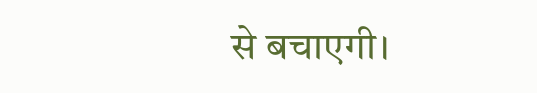से बचाएगी।